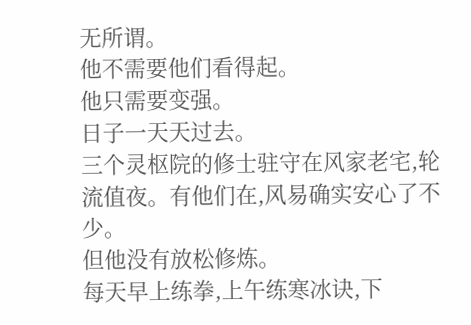无所谓。
他不需要他们看得起。
他只需要变强。
日子一天天过去。
三个灵枢院的修士驻守在风家老宅,轮流值夜。有他们在,风易确实安心了不少。
但他没有放松修炼。
每天早上练拳,上午练寒冰诀,下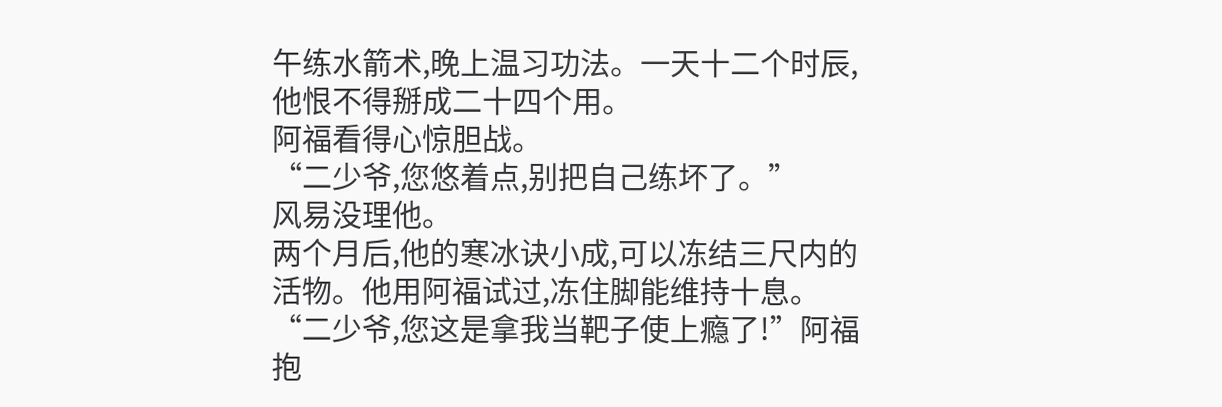午练水箭术,晚上温习功法。一天十二个时辰,他恨不得掰成二十四个用。
阿福看得心惊胆战。
“二少爷,您悠着点,别把自己练坏了。”
风易没理他。
两个月后,他的寒冰诀小成,可以冻结三尺内的活物。他用阿福试过,冻住脚能维持十息。
“二少爷,您这是拿我当靶子使上瘾了!”阿福抱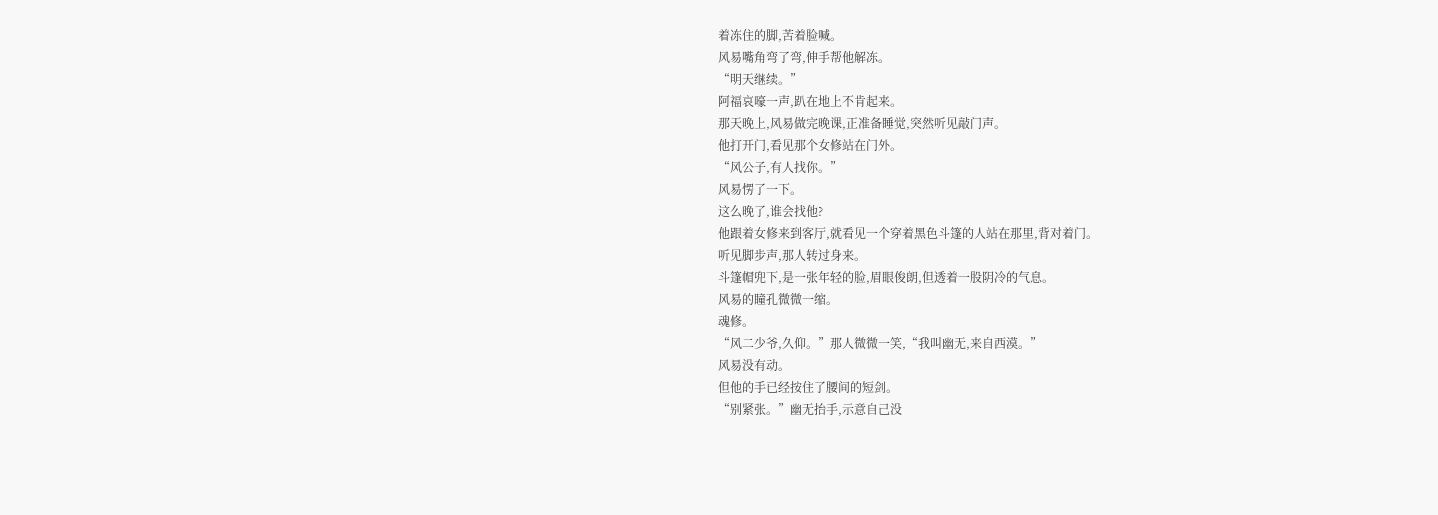着冻住的脚,苦着脸喊。
风易嘴角弯了弯,伸手帮他解冻。
“明天继续。”
阿福哀嚎一声,趴在地上不肯起来。
那天晚上,风易做完晚课,正准备睡觉,突然听见敲门声。
他打开门,看见那个女修站在门外。
“风公子,有人找你。”
风易愣了一下。
这么晚了,谁会找他?
他跟着女修来到客厅,就看见一个穿着黑色斗篷的人站在那里,背对着门。
听见脚步声,那人转过身来。
斗篷帽兜下,是一张年轻的脸,眉眼俊朗,但透着一股阴冷的气息。
风易的瞳孔微微一缩。
魂修。
“风二少爷,久仰。”那人微微一笑,“我叫幽无,来自西漠。”
风易没有动。
但他的手已经按住了腰间的短剑。
“别紧张。”幽无抬手,示意自己没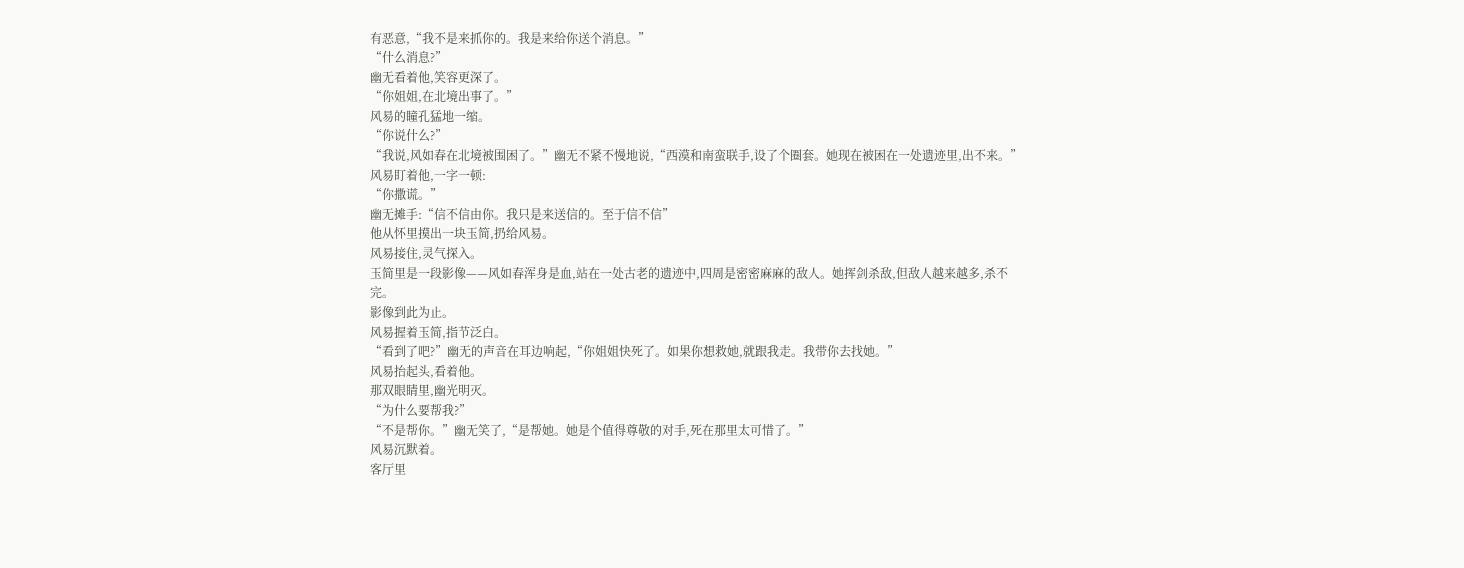有恶意,“我不是来抓你的。我是来给你送个消息。”
“什么消息?”
幽无看着他,笑容更深了。
“你姐姐,在北境出事了。”
风易的瞳孔猛地一缩。
“你说什么?”
“我说,风如春在北境被围困了。”幽无不紧不慢地说,“西漠和南蛮联手,设了个圈套。她现在被困在一处遗迹里,出不来。”
风易盯着他,一字一顿:
“你撒谎。”
幽无摊手:“信不信由你。我只是来送信的。至于信不信”
他从怀里摸出一块玉简,扔给风易。
风易接住,灵气探入。
玉简里是一段影像——风如春浑身是血,站在一处古老的遗迹中,四周是密密麻麻的敌人。她挥剑杀敌,但敌人越来越多,杀不完。
影像到此为止。
风易握着玉简,指节泛白。
“看到了吧?”幽无的声音在耳边响起,“你姐姐快死了。如果你想救她,就跟我走。我带你去找她。”
风易抬起头,看着他。
那双眼睛里,幽光明灭。
“为什么要帮我?”
“不是帮你。”幽无笑了,“是帮她。她是个值得尊敬的对手,死在那里太可惜了。”
风易沉默着。
客厅里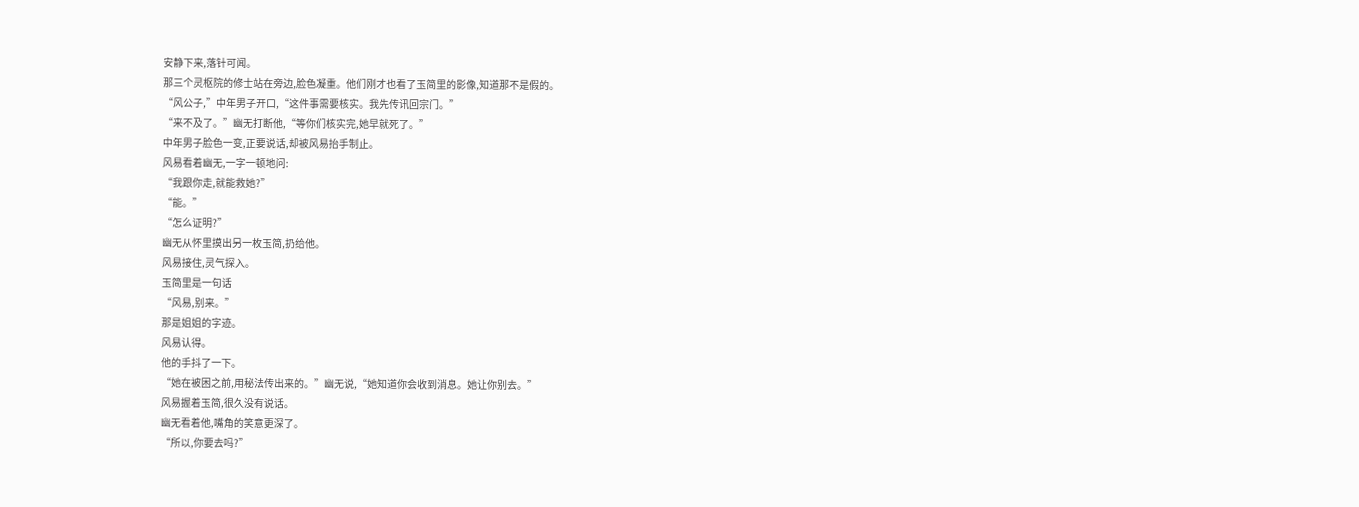安静下来,落针可闻。
那三个灵枢院的修士站在旁边,脸色凝重。他们刚才也看了玉简里的影像,知道那不是假的。
“风公子,”中年男子开口,“这件事需要核实。我先传讯回宗门。”
“来不及了。”幽无打断他,“等你们核实完,她早就死了。”
中年男子脸色一变,正要说话,却被风易抬手制止。
风易看着幽无,一字一顿地问:
“我跟你走,就能救她?”
“能。”
“怎么证明?”
幽无从怀里摸出另一枚玉简,扔给他。
风易接住,灵气探入。
玉简里是一句话
“风易,别来。”
那是姐姐的字迹。
风易认得。
他的手抖了一下。
“她在被困之前,用秘法传出来的。”幽无说,“她知道你会收到消息。她让你别去。”
风易握着玉简,很久没有说话。
幽无看着他,嘴角的笑意更深了。
“所以,你要去吗?”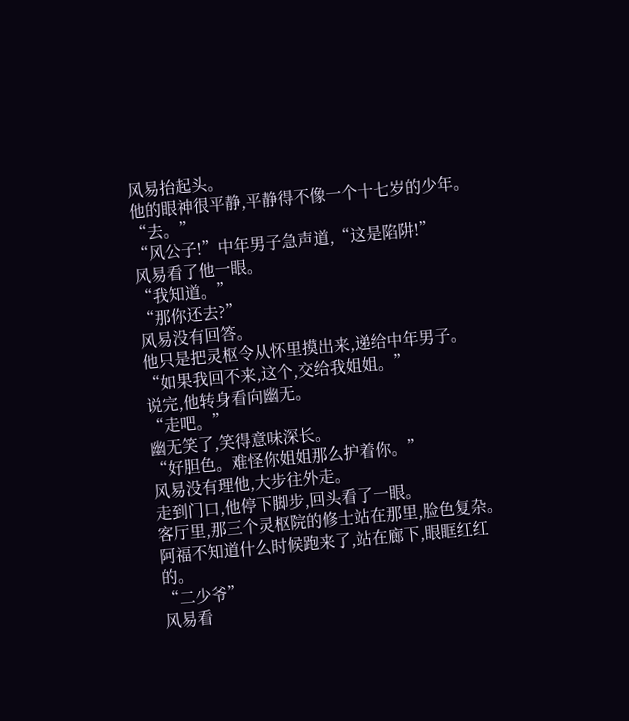风易抬起头。
他的眼神很平静,平静得不像一个十七岁的少年。
“去。”
“风公子!”中年男子急声道,“这是陷阱!”
风易看了他一眼。
“我知道。”
“那你还去?”
风易没有回答。
他只是把灵枢令从怀里摸出来,递给中年男子。
“如果我回不来,这个,交给我姐姐。”
说完,他转身看向幽无。
“走吧。”
幽无笑了,笑得意味深长。
“好胆色。难怪你姐姐那么护着你。”
风易没有理他,大步往外走。
走到门口,他停下脚步,回头看了一眼。
客厅里,那三个灵枢院的修士站在那里,脸色复杂。
阿福不知道什么时候跑来了,站在廊下,眼眶红红的。
“二少爷”
风易看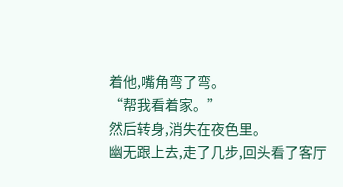着他,嘴角弯了弯。
“帮我看着家。”
然后转身,消失在夜色里。
幽无跟上去,走了几步,回头看了客厅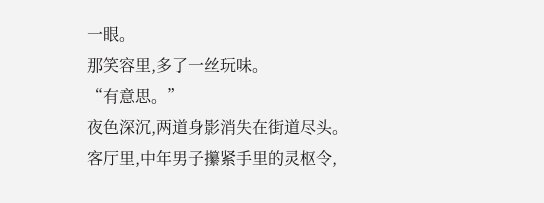一眼。
那笑容里,多了一丝玩味。
“有意思。”
夜色深沉,两道身影消失在街道尽头。
客厅里,中年男子攥紧手里的灵枢令,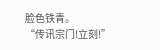脸色铁青。
“传讯宗门!立刻!”